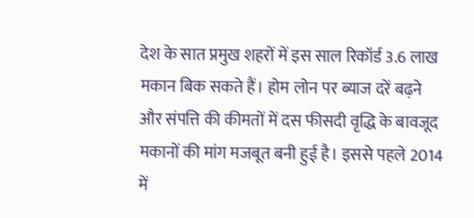देश के सात प्रमुख शहरों में इस साल रिकॉर्ड 3.6 लाख मकान बिक सकते हैं। होम लोन पर ब्याज दरें बढ़ने और संपत्ति की कीमतों में दस फीसदी वृद्धि के बावजूद मकानों की मांग मजबूत बनी हुई है। इससे पहले 2014 में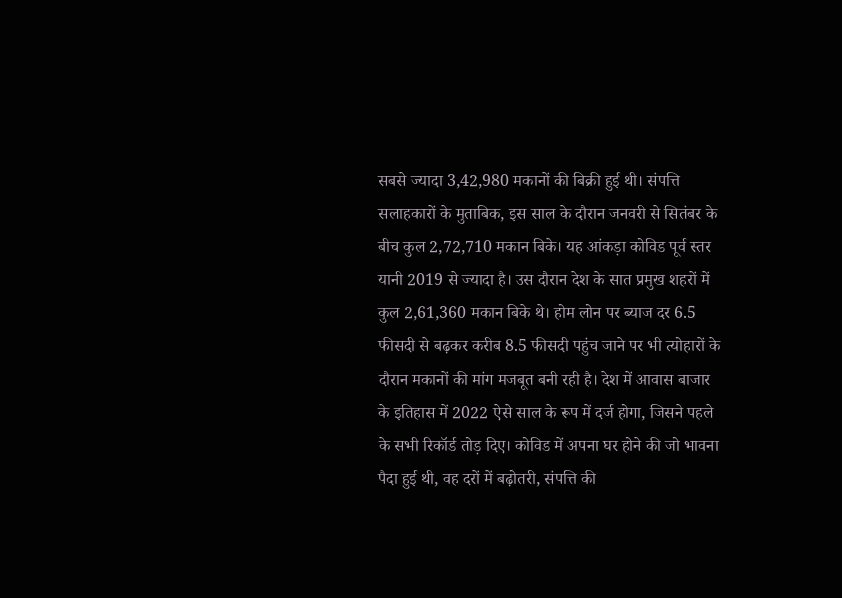सबसे ज्यादा 3,42,980 मकानों की बिक्री हुई थी। संपत्ति सलाहकारों के मुताबिक, इस साल के दौरान जनवरी से सितंबर के बीच कुल 2,72,710 मकान बिके। यह आंकड़ा कोविड पूर्व स्तर यानी 2019 से ज्यादा है। उस दौरान देश के सात प्रमुख शहरों में कुल 2,61,360 मकान बिके थे। होम लोन पर ब्याज दर 6.5 फीसदी से बढ़कर करीब 8.5 फीसदी पहुंच जाने पर भी त्योहारों के दौरान मकानों की मांग मजबूत बनी रही है। देश में आवास बाजार के इतिहास में 2022 ऐसे साल के रूप में दर्ज होगा, जिसने पहले के सभी रिकॉर्ड तोड़ दिए। कोविड में अपना घर होने की जो भावना पैदा हुई थी, वह दरों में बढ़ोतरी, संपत्ति की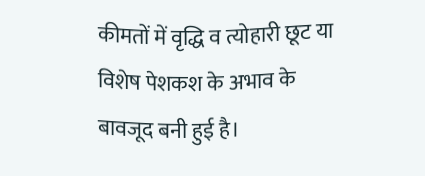कीमतों में वृद्धि व त्योहारी छूट या विशेष पेशकश के अभाव के बावजूद बनी हुई है।